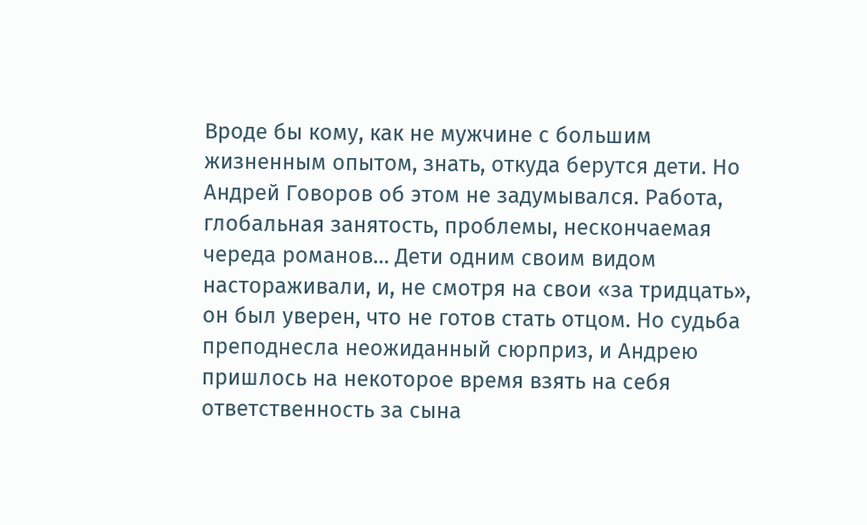Вроде бы кому, как не мужчине с большим жизненным опытом, знать, откуда берутся дети. Но Андрей Говоров об этом не задумывался. Работа, глобальная занятость, проблемы, нескончаемая череда романов… Дети одним своим видом настораживали, и, не смотря на свои «за тридцать», он был уверен, что не готов стать отцом. Но судьба преподнесла неожиданный сюрприз, и Андрею пришлось на некоторое время взять на себя ответственность за сына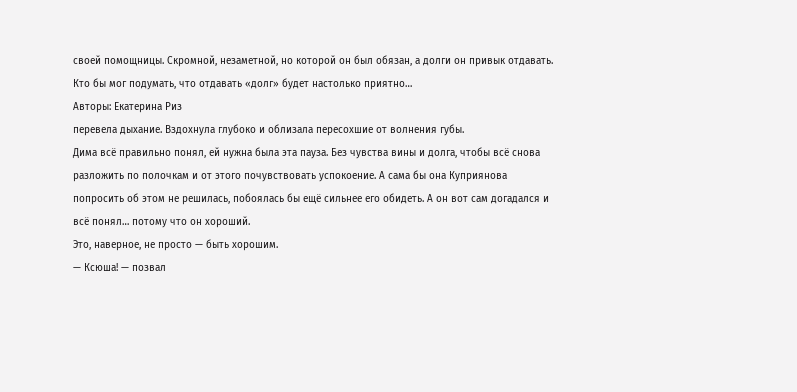своей помощницы. Скромной, незаметной, но которой он был обязан, а долги он привык отдавать. Кто бы мог подумать, что отдавать «долг» будет настолько приятно…
Авторы: Екатерина Риз
перевела дыхание. Вздохнула глубоко и облизала пересохшие от волнения губы.
Дима всё правильно понял, ей нужна была эта пауза. Без чувства вины и долга, чтобы всё снова разложить по полочкам и от этого почувствовать успокоение. А сама бы она Куприянова попросить об этом не решилась, побоялась бы ещё сильнее его обидеть. А он вот сам догадался и всё понял… потому что он хороший.
Это, наверное, не просто — быть хорошим.
— Ксюша! — позвал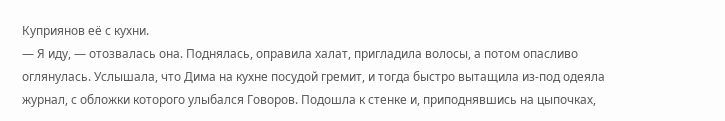Куприянов её с кухни.
— Я иду, — отозвалась она. Поднялась, оправила халат, пригладила волосы, а потом опасливо оглянулась. Услышала, что Дима на кухне посудой гремит, и тогда быстро вытащила из-под одеяла журнал, с обложки которого улыбался Говоров. Подошла к стенке и, приподнявшись на цыпочках,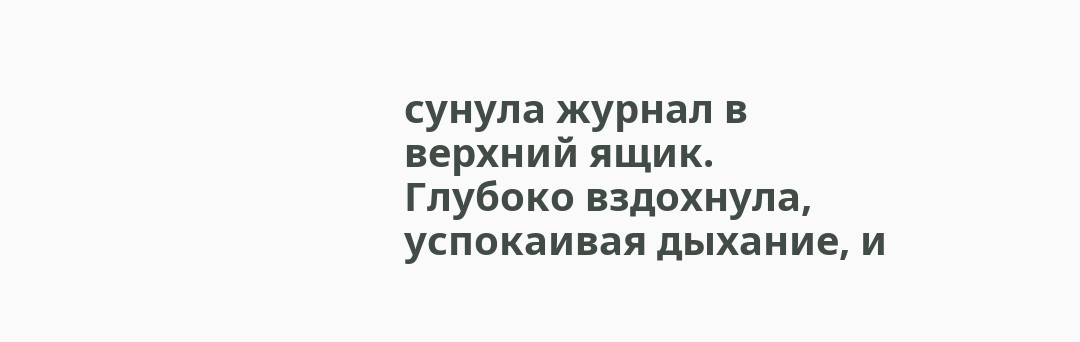сунула журнал в верхний ящик.
Глубоко вздохнула, успокаивая дыхание, и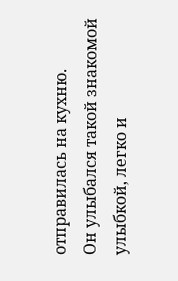отправилась на кухню.
Он улыбался такой знакомой улыбкой, легко и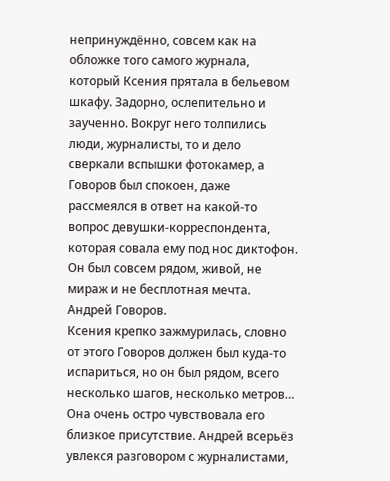непринуждённо, совсем как на обложке того самого журнала, который Ксения прятала в бельевом шкафу. Задорно, ослепительно и заученно. Вокруг него толпились люди, журналисты, то и дело сверкали вспышки фотокамер, а Говоров был спокоен, даже рассмеялся в ответ на какой-то вопрос девушки-корреспондента, которая совала ему под нос диктофон.
Он был совсем рядом, живой, не мираж и не бесплотная мечта. Андрей Говоров.
Ксения крепко зажмурилась, словно от этого Говоров должен был куда-то испариться, но он был рядом, всего несколько шагов, несколько метров… Она очень остро чувствовала его близкое присутствие. Андрей всерьёз увлекся разговором с журналистами,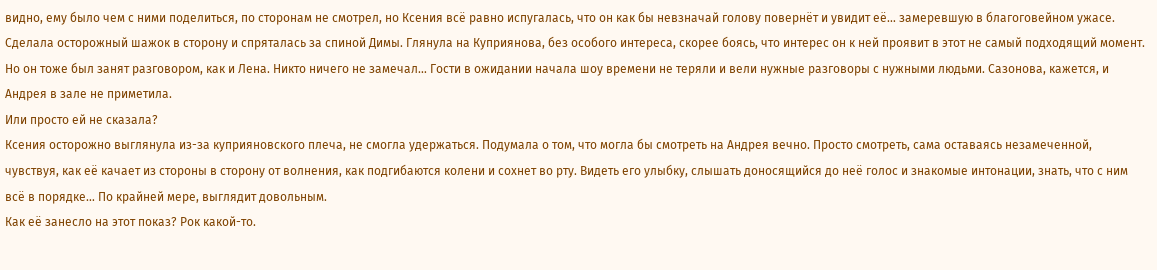видно, ему было чем с ними поделиться, по сторонам не смотрел, но Ксения всё равно испугалась, что он как бы невзначай голову повернёт и увидит её… замеревшую в благоговейном ужасе. Сделала осторожный шажок в сторону и спряталась за спиной Димы. Глянула на Куприянова, без особого интереса, скорее боясь, что интерес он к ней проявит в этот не самый подходящий момент. Но он тоже был занят разговором, как и Лена. Никто ничего не замечал… Гости в ожидании начала шоу времени не теряли и вели нужные разговоры с нужными людьми. Сазонова, кажется, и Андрея в зале не приметила.
Или просто ей не сказала?
Ксения осторожно выглянула из-за куприяновского плеча, не смогла удержаться. Подумала о том, что могла бы смотреть на Андрея вечно. Просто смотреть, сама оставаясь незамеченной, чувствуя, как её качает из стороны в сторону от волнения, как подгибаются колени и сохнет во рту. Видеть его улыбку, слышать доносящийся до неё голос и знакомые интонации, знать, что с ним всё в порядке… По крайней мере, выглядит довольным.
Как её занесло на этот показ? Рок какой-то.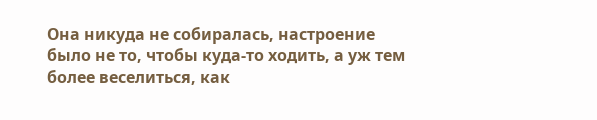Она никуда не собиралась, настроение было не то, чтобы куда-то ходить, а уж тем более веселиться, как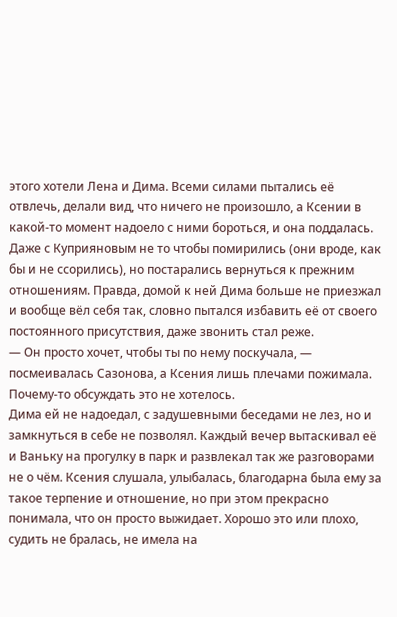этого хотели Лена и Дима. Всеми силами пытались её отвлечь, делали вид, что ничего не произошло, а Ксении в какой-то момент надоело с ними бороться, и она поддалась. Даже с Куприяновым не то чтобы помирились (они вроде, как бы и не ссорились), но постарались вернуться к прежним отношениям. Правда, домой к ней Дима больше не приезжал и вообще вёл себя так, словно пытался избавить её от своего постоянного присутствия, даже звонить стал реже.
— Он просто хочет, чтобы ты по нему поскучала, — посмеивалась Сазонова, а Ксения лишь плечами пожимала. Почему-то обсуждать это не хотелось.
Дима ей не надоедал, с задушевными беседами не лез, но и замкнуться в себе не позволял. Каждый вечер вытаскивал её и Ваньку на прогулку в парк и развлекал так же разговорами не о чём. Ксения слушала, улыбалась, благодарна была ему за такое терпение и отношение, но при этом прекрасно понимала, что он просто выжидает. Хорошо это или плохо, судить не бралась, не имела на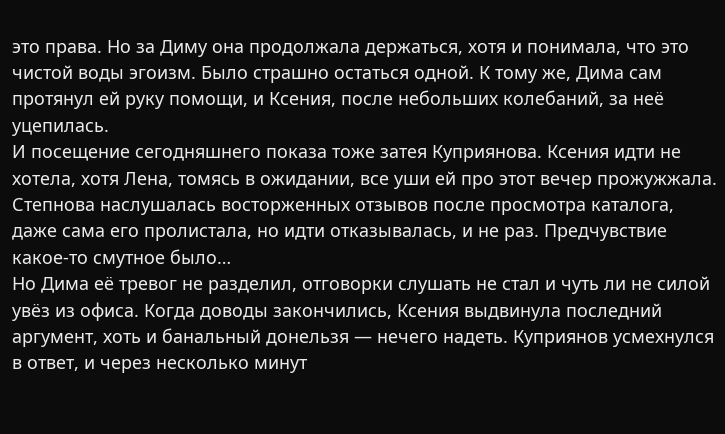это права. Но за Диму она продолжала держаться, хотя и понимала, что это чистой воды эгоизм. Было страшно остаться одной. К тому же, Дима сам протянул ей руку помощи, и Ксения, после небольших колебаний, за неё уцепилась.
И посещение сегодняшнего показа тоже затея Куприянова. Ксения идти не хотела, хотя Лена, томясь в ожидании, все уши ей про этот вечер прожужжала. Степнова наслушалась восторженных отзывов после просмотра каталога, даже сама его пролистала, но идти отказывалась, и не раз. Предчувствие какое-то смутное было…
Но Дима её тревог не разделил, отговорки слушать не стал и чуть ли не силой увёз из офиса. Когда доводы закончились, Ксения выдвинула последний аргумент, хоть и банальный донельзя — нечего надеть. Куприянов усмехнулся в ответ, и через несколько минут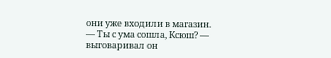они уже входили в магазин.
— Ты с ума сошла, Ксюш? — выговаривал он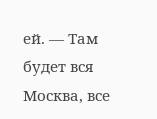ей. — Там будет вся Москва, все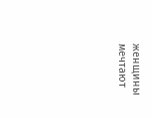женщины мечтают